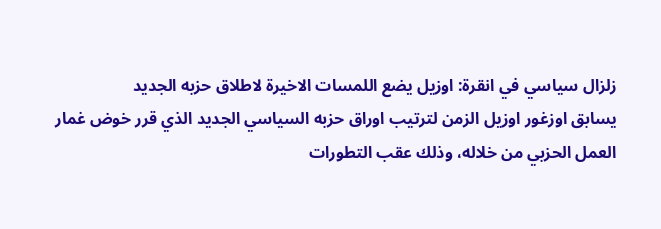زلزال سياسي في انقرة: اوزيل يضع اللمسات الاخيرة لاطلاق حزبه الجديد
يسابق اوزغور اوزيل الزمن لترتيب اوراق حزبه السياسي الجديد الذي قرر خوض غمار العمل الحزبي من خلاله، وذلك عقب التطورات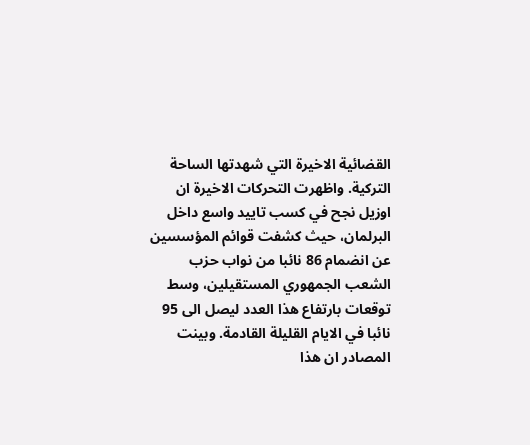القضائية الاخيرة التي شهدتها الساحة التركية. واظهرت التحركات الاخيرة ان اوزيل نجح في كسب تاييد واسع داخل البرلمان، حيث كشفت قوائم المؤسسين عن انضمام 86 نائبا من نواب حزب الشعب الجمهوري المستقيلين، وسط توقعات بارتفاع هذا العدد ليصل الى 95 نائبا في الايام القليلة القادمة. وبينت المصادر ان هذا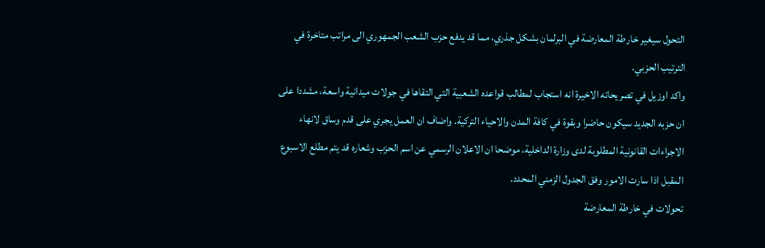التحول سيغير خارطة المعارضة في البرلمان بشكل جذري، مما قد يدفع حزب الشعب الجمهوري الى مراتب متاخرة في الترتيب الحزبي.
واكد اوزيل في تصريحاته الاخيرة انه استجاب لمطالب قواعده الشعبية التي التقاها في جولات ميدانية واسعة، مشددا على ان حزبه الجديد سيكون حاضرا وبقوة في كافة المدن والاحياء التركية. واضاف ان العمل يجري على قدم وساق لانهاء الاجراءات القانونية المطلوبة لدى وزارة الداخلية، موضحا ان الاعلان الرسمي عن اسم الحزب وشعاره قد يتم مطلع الاسبوع المقبل اذا سارت الامور وفق الجدول الزمني المحدد.
تحولات في خارطة المعارضة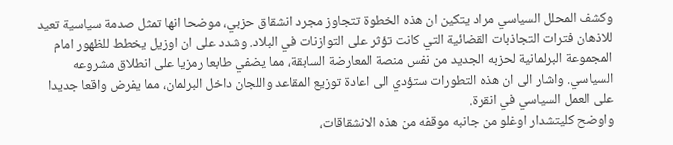وكشف المحلل السياسي مراد يتكين ان هذه الخطوة تتجاوز مجرد انشقاق حزبي، موضحا انها تمثل صدمة سياسية تعيد للاذهان فترات التجاذبات القضائية التي كانت تؤثر على التوازنات في البلاد. وشدد على ان اوزيل يخطط للظهور امام المجموعة البرلمانية لحزبه الجديد من نفس منصة المعارضة السابقة، مما يضفي طابعا رمزيا على انطلاق مشروعه السياسي. واشار الى ان هذه التطورات ستؤدي الى اعادة توزيع المقاعد واللجان داخل البرلمان، مما يفرض واقعا جديدا على العمل السياسي في انقرة.
واوضح كليتشدار اوغلو من جانبه موقفه من هذه الانشقاقات،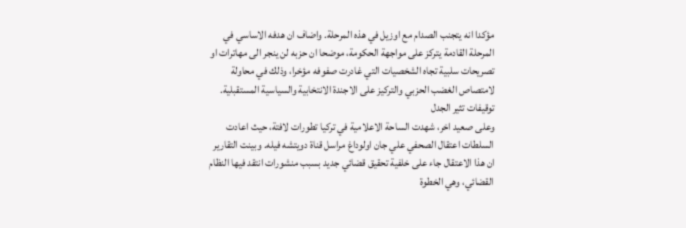مؤكدا انه يتجنب الصدام مع اوزيل في هذه المرحلة. واضاف ان هدفه الاساسي في المرحلة القادمة يتركز على مواجهة الحكومة، موضحا ان حزبه لن ينجر الى مهاترات او تصريحات سلبية تجاه الشخصيات التي غادرت صفوفه مؤخرا، وذلك في محاولة لامتصاص الغضب الحزبي والتركيز على الاجندة الانتخابية والسياسية المستقبلية.
توقيفات تثير الجدل
وعلى صعيد اخر، شهدت الساحة الاعلامية في تركيا تطورات لافتة، حيث اعادت السلطات اعتقال الصحفي علي جان اولوداغ مراسل قناة دويتشه فيله. وبينت التقارير ان هذا الاعتقال جاء على خلفية تحقيق قضائي جديد بسبب منشورات انتقد فيها النظام القضائي، وهي الخطوة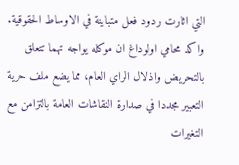التي اثارت ردود فعل متباينة في الاوساط الحقوقية. واكد محامي اولوداغ ان موكله يواجه تهما تتعلق بالتحريض واذلال الراي العام، مما يضع ملف حرية التعبير مجددا في صدارة النقاشات العامة بالتزامن مع التغيرات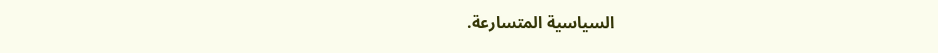السياسية المتسارعة.